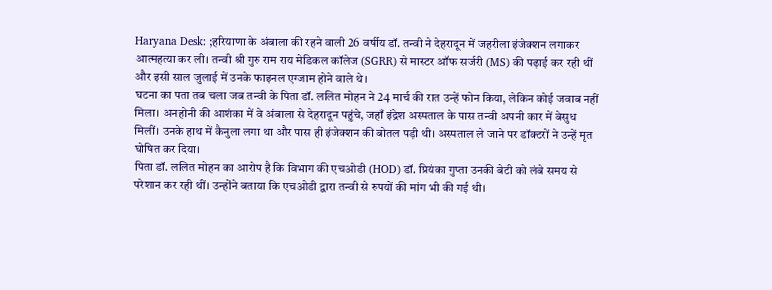Haryana Desk: ;हरियाणा के अंबाला की रहने वाली 26 वर्षीय डॉ. तन्वी ने देहरादून में जहरीला इंजेक्शन लगाकर आत्महत्या कर ली। तन्वी श्री गुरु राम राय मेडिकल कॉलेज (SGRR) से मास्टर ऑफ सर्जरी (MS) की पढ़ाई कर रही थीं और इसी साल जुलाई में उनके फाइनल एग्जाम होने वाले थे।
घटना का पता तब चला जब तन्वी के पिता डॉ. ललित मोहन ने 24 मार्च की रात उन्हें फोन किया, लेकिन कोई जवाब नहीं मिला। अनहोनी की आशंका में वे अंबाला से देहरादून पहुंचे, जहाँ इंद्रेश अस्पताल के पास तन्वी अपनी कार में बेसुध मिलीं। उनके हाथ में कैनुला लगा था और पास ही इंजेक्शन की बोतल पड़ी थी। अस्पताल ले जाने पर डॉक्टरों ने उन्हें मृत घोषित कर दिया।
पिता डॉ. ललित मोहन का आरोप है कि विभाग की एचओडी (HOD) डॉ. प्रियंका गुप्ता उनकी बेटी को लंबे समय से परेशान कर रही थीं। उन्होंने बताया कि एचओडी द्वारा तन्वी से रुपयों की मांग भी की गई थी।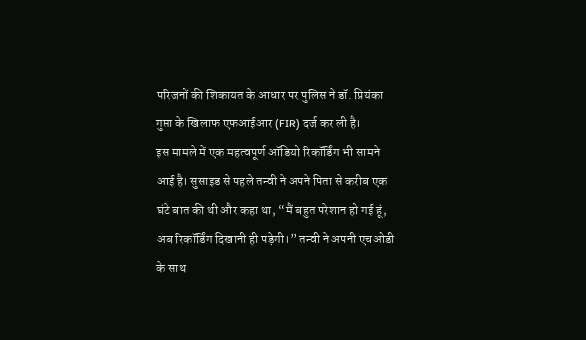परिजनों की शिकायत के आधार पर पुलिस ने डॉ. प्रियंका गुप्ता के खिलाफ एफआईआर (FIR) दर्ज कर ली है।
इस मामले में एक महत्वपूर्ण ऑडियो रिकॉर्डिंग भी सामने आई है। सुसाइड से पहले तन्वी ने अपने पिता से करीब एक घंटे बात की थी और कहा था, “मैं बहुत परेशान हो गई हूं, अब रिकॉर्डिंग दिखानी ही पड़ेगी।” तन्वी ने अपनी एचओडी के साथ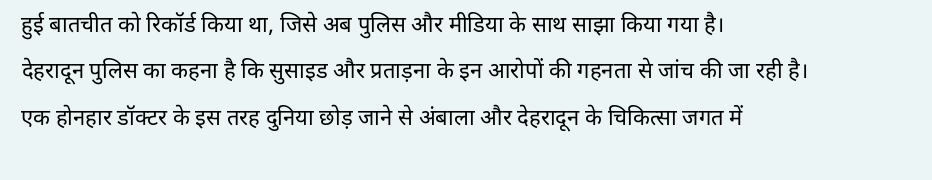हुई बातचीत को रिकॉर्ड किया था, जिसे अब पुलिस और मीडिया के साथ साझा किया गया है।
देहरादून पुलिस का कहना है कि सुसाइड और प्रताड़ना के इन आरोपों की गहनता से जांच की जा रही है। एक होनहार डॉक्टर के इस तरह दुनिया छोड़ जाने से अंबाला और देहरादून के चिकित्सा जगत में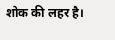शोक की लहर है।